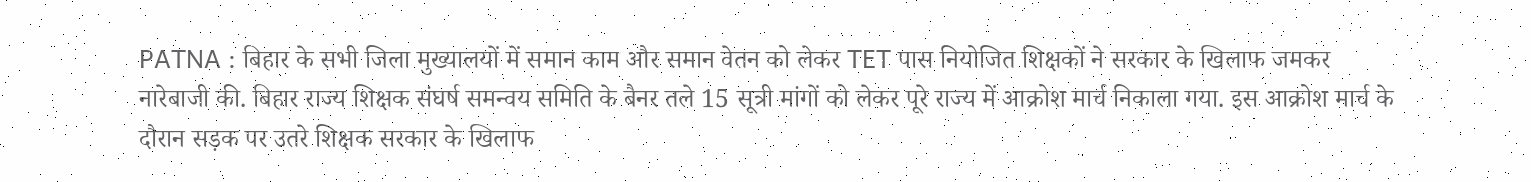PATNA : बिहार के सभी जिला मुख्यालयों में समान काम और समान वेतन को लेकर TET पास नियोजित शिक्षकों ने सरकार के खिलाफ जमकर नारेबाजी की. बिहार राज्य शिक्षक संघर्ष समन्वय समिति के बैनर तले 15 सूत्री मांगों को लेकर पूरे राज्य में आक्रोश मार्च निकाला गया. इस आक्रोश मार्च के दौरान सड़क पर उतरे शिक्षक सरकार के खिलाफ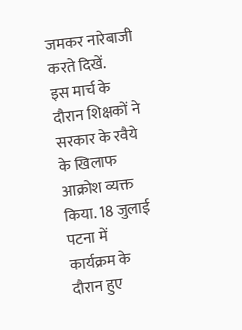जमकर नारेबाजी करते दिखें.
इस मार्च के दौरान शिक्षकों ने सरकार के रवैये के खिलाफ आक्रोश व्यक्त किया. 18 जुलाई पटना में कार्यक्रम के दौरान हुए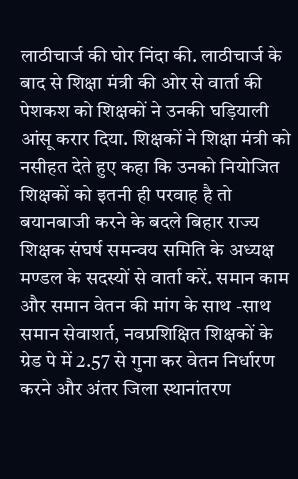लाठीचार्ज की घोर निंदा की. लाठीचार्ज के बाद से शिक्षा मंत्री की ओर से वार्ता की पेशकश को शिक्षकों ने उनकी घड़ियाली आंसू करार दिया. शिक्षकों ने शिक्षा मंत्री को नसीहत देते हुए कहा कि उनको नियोजित शिक्षकों को इतनी ही परवाह है तो बयानबाजी करने के बदले बिहार राज्य शिक्षक संघर्ष समन्वय समिति के अध्यक्ष मण्डल के सदस्यों से वार्ता करें. समान काम और समान वेतन की मांग के साथ -साथ समान सेवाशर्त, नवप्रशिक्षित शिक्षकों के ग्रेड पे में 2.57 से गुना कर वेतन निर्धारण करने और अंतर जिला स्थानांतरण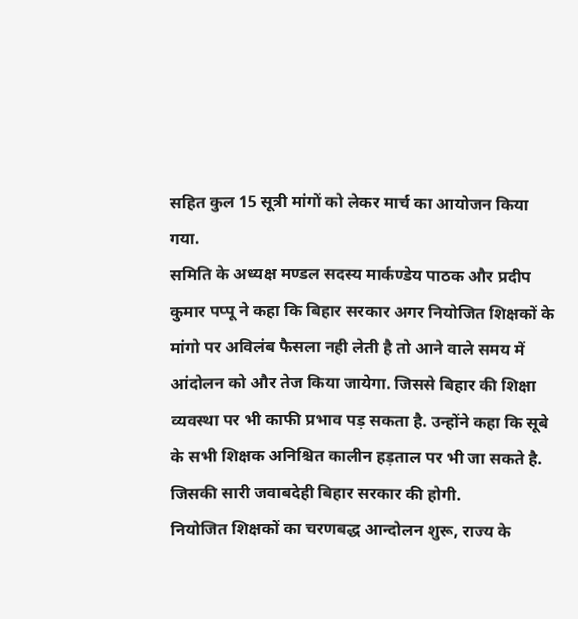सहित कुल 15 सूत्री मांगों को लेकर मार्च का आयोजन किया गया.
समिति के अध्यक्ष मण्डल सदस्य मार्कण्डेय पाठक और प्रदीप कुमार पप्पू ने कहा कि बिहार सरकार अगर नियोजित शिक्षकों के मांगो पर अविलंब फैसला नही लेती है तो आने वाले समय में आंदोलन को और तेज किया जायेगा. जिससे बिहार की शिक्षा व्यवस्था पर भी काफी प्रभाव पड़ सकता है. उन्होंने कहा कि सूबे के सभी शिक्षक अनिश्चित कालीन हड़ताल पर भी जा सकते है. जिसकी सारी जवाबदेही बिहार सरकार की होगी.
नियोजित शिक्षकों का चरणबद्ध आन्दोलन शुरू, राज्य के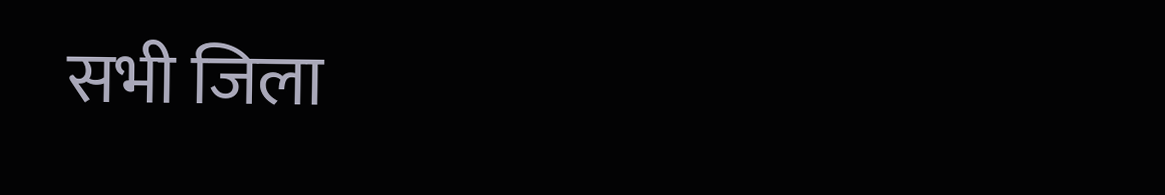सभी जिला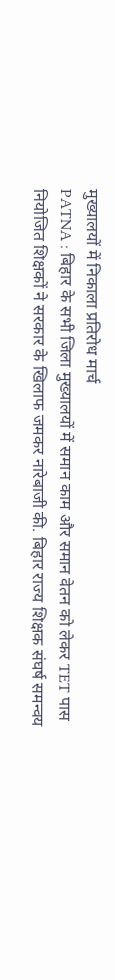मुख्यालयों में निकाला प्रतिरोध मार्च
PATNA : बिहार के सभी जिला मुख्यालयों में समान काम और समान वेतन को लेकर TET पास नियोजित शिक्षकों ने सरकार के खिलाफ जमकर नारेबाजी की. बिहार राज्य शिक्षक संघर्ष समन्वय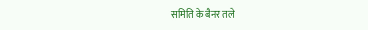समिति के बैनर तले